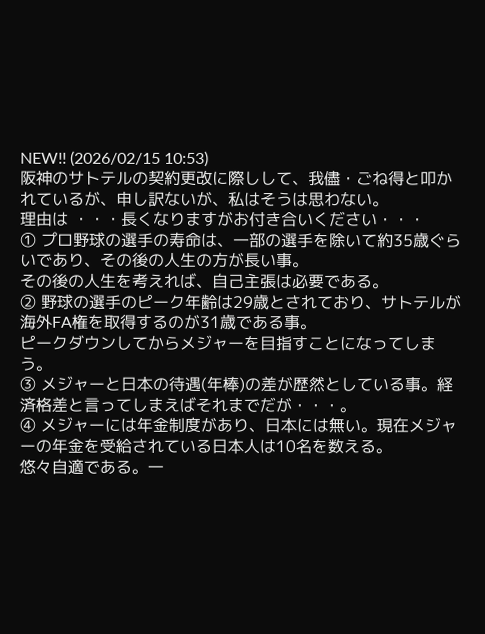NEW!! (2026/02/15 10:53)
阪神のサトテルの契約更改に際しして、我儘・ごね得と叩かれているが、申し訳ないが、私はそうは思わない。
理由は ・・・長くなりますがお付き合いください・・・
① プロ野球の選手の寿命は、一部の選手を除いて約35歳ぐらいであり、その後の人生の方が長い事。
その後の人生を考えれば、自己主張は必要である。
② 野球の選手のピーク年齢は29歳とされており、サトテルが海外FA権を取得するのが31歳である事。
ピークダウンしてからメジャーを目指すことになってしまう。
③ メジャーと日本の待遇(年棒)の差が歴然としている事。経済格差と言ってしまえばそれまでだが・・・。
④ メジャーには年金制度があり、日本には無い。現在メジャーの年金を受給されている日本人は10名を数える。
悠々自適である。一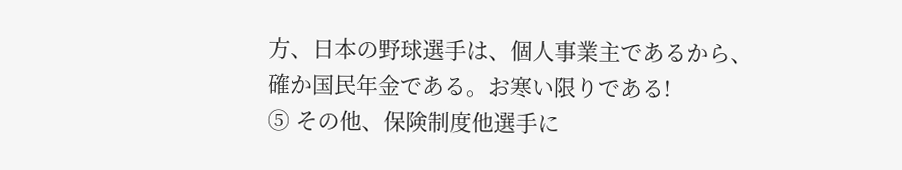方、日本の野球選手は、個人事業主であるから、確か国民年金である。お寒い限りである!
⑤ その他、保険制度他選手に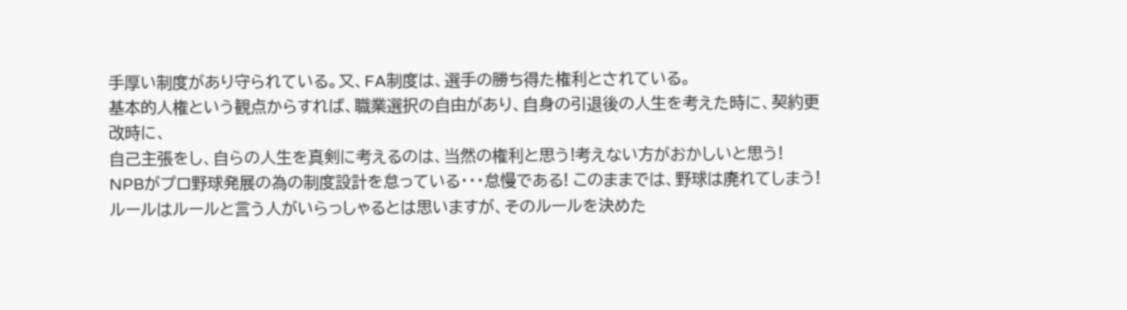手厚い制度があり守られている。又、FA制度は、選手の勝ち得た権利とされている。
基本的人権という観点からすれば、職業選択の自由があり、自身の引退後の人生を考えた時に、契約更改時に、
自己主張をし、自らの人生を真剣に考えるのは、当然の権利と思う!考えない方がおかしいと思う!
NPBがプロ野球発展の為の制度設計を怠っている・・・怠慢である! このままでは、野球は廃れてしまう!
ルールはルールと言う人がいらっしゃるとは思いますが、そのルールを決めた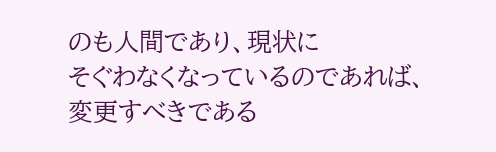のも人間であり、現状に
そぐわなくなっているのであれば、変更すべきである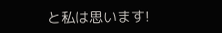と私は思います!